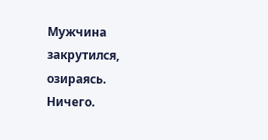Мужчина закрутился, озираясь.
Ничего.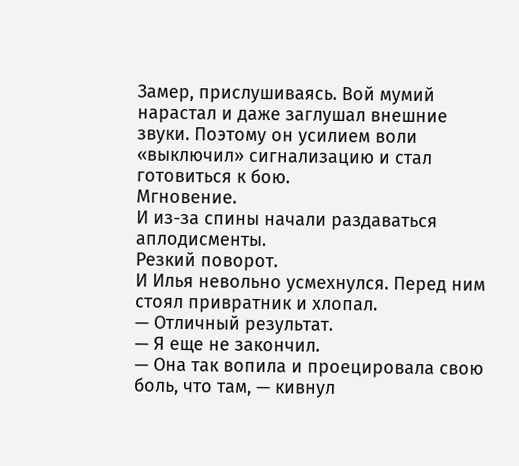Замер, прислушиваясь. Вой мумий нарастал и даже заглушал внешние звуки. Поэтому он усилием воли «выключил» сигнализацию и стал готовиться к бою.
Мгновение.
И из-за спины начали раздаваться аплодисменты.
Резкий поворот.
И Илья невольно усмехнулся. Перед ним стоял привратник и хлопал.
— Отличный результат.
— Я еще не закончил.
— Она так вопила и проецировала свою боль, что там, — кивнул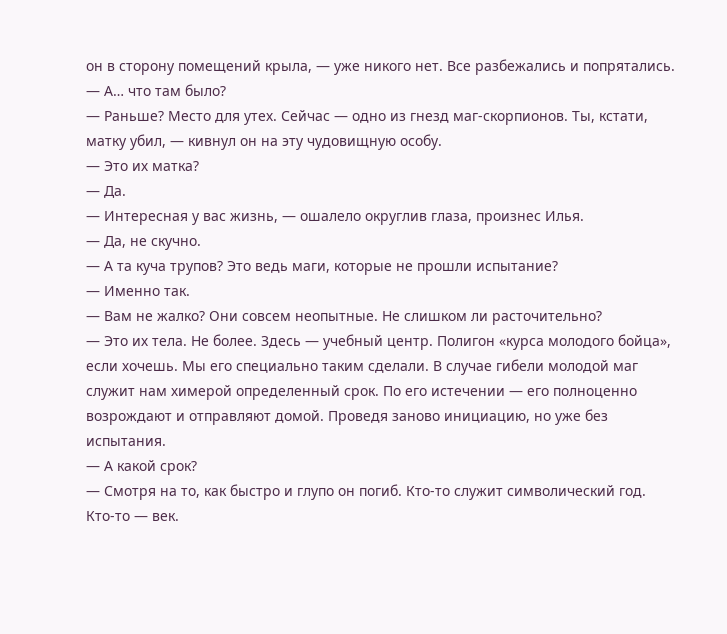он в сторону помещений крыла, — уже никого нет. Все разбежались и попрятались.
— А… что там было?
— Раньше? Место для утех. Сейчас — одно из гнезд маг-скорпионов. Ты, кстати, матку убил, — кивнул он на эту чудовищную особу.
— Это их матка?
— Да.
— Интересная у вас жизнь, — ошалело округлив глаза, произнес Илья.
— Да, не скучно.
— А та куча трупов? Это ведь маги, которые не прошли испытание?
— Именно так.
— Вам не жалко? Они совсем неопытные. Не слишком ли расточительно?
— Это их тела. Не более. Здесь — учебный центр. Полигон «курса молодого бойца», если хочешь. Мы его специально таким сделали. В случае гибели молодой маг служит нам химерой определенный срок. По его истечении — его полноценно возрождают и отправляют домой. Проведя заново инициацию, но уже без испытания.
— А какой срок?
— Смотря на то, как быстро и глупо он погиб. Кто-то служит символический год. Кто-то — век.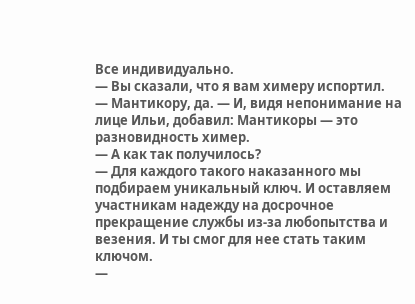Все индивидуально.
— Вы сказали, что я вам химеру испортил.
— Мантикору, да. — И, видя непонимание на лице Ильи, добавил: Мантикоры — это разновидность химер.
— А как так получилось?
— Для каждого такого наказанного мы подбираем уникальный ключ. И оставляем участникам надежду на досрочное прекращение службы из-за любопытства и везения. И ты смог для нее стать таким ключом.
—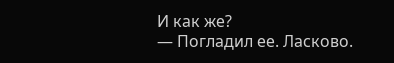И как же?
— Погладил ее. Ласково.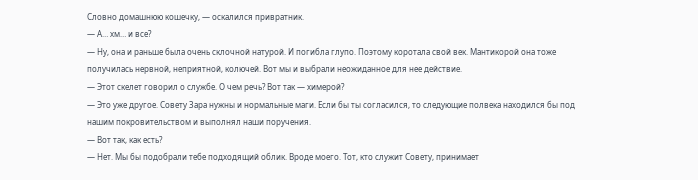Словно домашнюю кошечку, — оскалился привратник.
— А… хм… и все?
— Ну, она и раньше была очень склочной натурой. И погибла глупо. Поэтому коротала свой век. Мантикорой она тоже получилась нервной, неприятной, колючей. Вот мы и выбрали неожиданное для нее действие.
— Этот скелет говорил о службе. О чем речь? Вот так — химерой?
— Это уже другое. Совету Зара нужны и нормальные маги. Если бы ты согласился, то следующие полвека находился бы под нашим покровительством и выполнял наши поручения.
— Вот так, как есть?
— Нет. Мы бы подобрали тебе подходящий облик. Вроде моего. Тот, кто служит Совету, принимает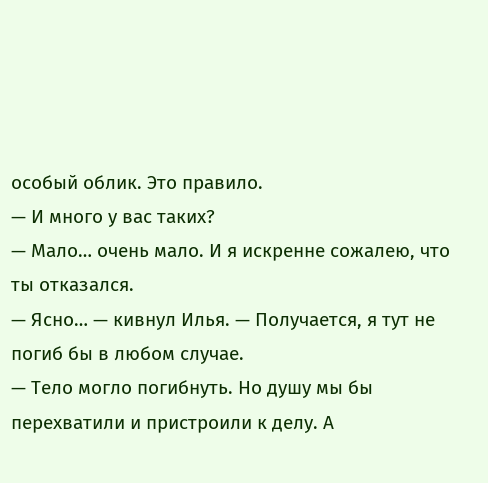особый облик. Это правило.
— И много у вас таких?
— Мало… очень мало. И я искренне сожалею, что ты отказался.
— Ясно… — кивнул Илья. — Получается, я тут не погиб бы в любом случае.
— Тело могло погибнуть. Но душу мы бы перехватили и пристроили к делу. А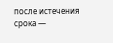после истечения срока —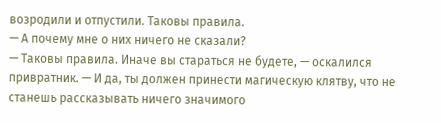возродили и отпустили. Таковы правила.
— А почему мне о них ничего не сказали?
— Таковы правила. Иначе вы стараться не будете, — оскалился привратник. — И да, ты должен принести магическую клятву, что не станешь рассказывать ничего значимого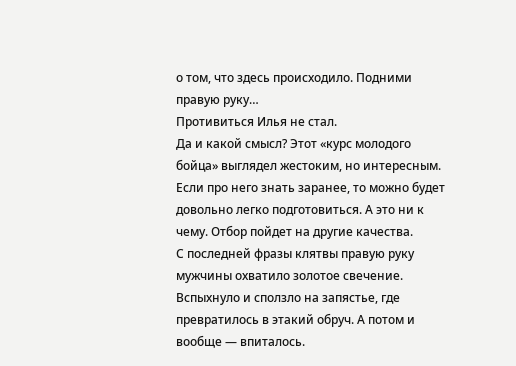о том, что здесь происходило. Подними правую руку…
Противиться Илья не стал.
Да и какой смысл? Этот «курс молодого бойца» выглядел жестоким, но интересным. Если про него знать заранее, то можно будет довольно легко подготовиться. А это ни к чему. Отбор пойдет на другие качества.
С последней фразы клятвы правую руку мужчины охватило золотое свечение. Вспыхнуло и сползло на запястье, где превратилось в этакий обруч. А потом и вообще — впиталось.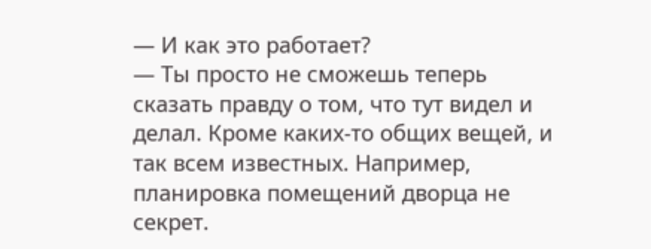— И как это работает?
— Ты просто не сможешь теперь сказать правду о том, что тут видел и делал. Кроме каких-то общих вещей, и так всем известных. Например, планировка помещений дворца не секрет.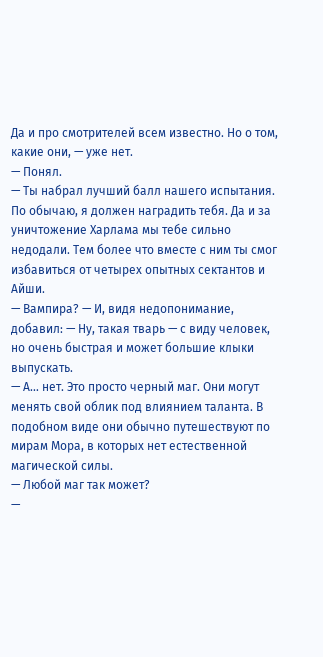Да и про смотрителей всем известно. Но о том, какие они, — уже нет.
— Понял.
— Ты набрал лучший балл нашего испытания. По обычаю, я должен наградить тебя. Да и за уничтожение Харлама мы тебе сильно недодали. Тем более что вместе с ним ты смог избавиться от четырех опытных сектантов и Айши.
— Вампира? — И, видя недопонимание, добавил: — Ну, такая тварь — с виду человек, но очень быстрая и может большие клыки выпускать.
— А… нет. Это просто черный маг. Они могут менять свой облик под влиянием таланта. В подобном виде они обычно путешествуют по мирам Мора, в которых нет естественной магической силы.
— Любой маг так может?
—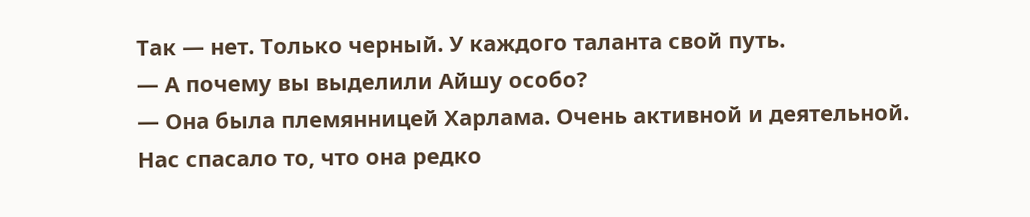Так — нет. Только черный. У каждого таланта свой путь.
— А почему вы выделили Айшу особо?
— Она была племянницей Харлама. Очень активной и деятельной. Нас спасало то, что она редко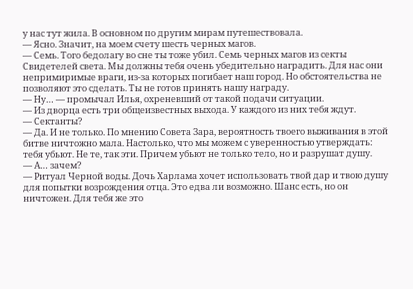у нас тут жила. В основном по другим мирам путешествовала.
— Ясно. Значит, на моем счету шесть черных магов.
— Семь. Того бедолагу во сне ты тоже убил. Семь черных магов из секты Свидетелей света. Мы должны тебя очень убедительно наградить. Для нас они непримиримые враги, из-за которых погибает наш город. Но обстоятельства не позволяют это сделать. Ты не готов принять нашу награду.
— Ну… — промычал Илья, охреневший от такой подачи ситуации.
— Из дворца есть три общеизвестных выхода. У каждого из них тебя ждут.
— Сектанты?
— Да. И не только. По мнению Совета Зара, вероятность твоего выживания в этой битве ничтожно мала. Настолько, что мы можем с уверенностью утверждать: тебя убьют. Не те, так эти. Причем убьют не только тело, но и разрушат душу.
— А… зачем?
— Ритуал Черной воды. Дочь Харлама хочет использовать твой дар и твою душу для попытки возрождения отца. Это едва ли возможно. Шанс есть, но он ничтожен. Для тебя же это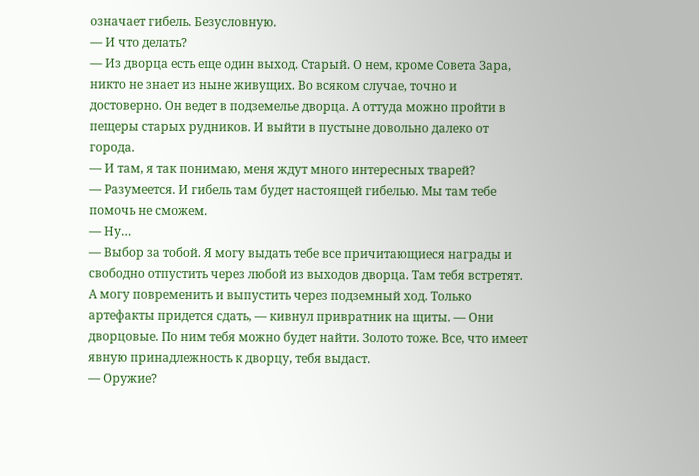означает гибель. Безусловную.
— И что делать?
— Из дворца есть еще один выход. Старый. О нем, кроме Совета Зара, никто не знает из ныне живущих. Во всяком случае, точно и достоверно. Он ведет в подземелье дворца. А оттуда можно пройти в пещеры старых рудников. И выйти в пустыне довольно далеко от города.
— И там, я так понимаю, меня ждут много интересных тварей?
— Разумеется. И гибель там будет настоящей гибелью. Мы там тебе помочь не сможем.
— Ну…
— Выбор за тобой. Я могу выдать тебе все причитающиеся награды и свободно отпустить через любой из выходов дворца. Там тебя встретят. А могу повременить и выпустить через подземный ход. Только артефакты придется сдать, — кивнул привратник на щиты. — Они дворцовые. По ним тебя можно будет найти. Золото тоже. Все, что имеет явную принадлежность к дворцу, тебя выдаст.
— Оружие?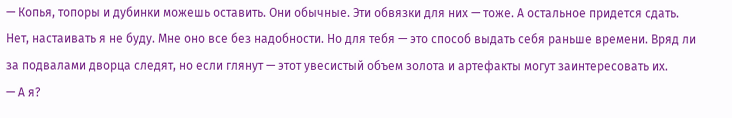— Копья, топоры и дубинки можешь оставить. Они обычные. Эти обвязки для них — тоже. А остальное придется сдать. Нет, настаивать я не буду. Мне оно все без надобности. Но для тебя — это способ выдать себя раньше времени. Вряд ли за подвалами дворца следят, но если глянут — этот увесистый объем золота и артефакты могут заинтересовать их.
— А я?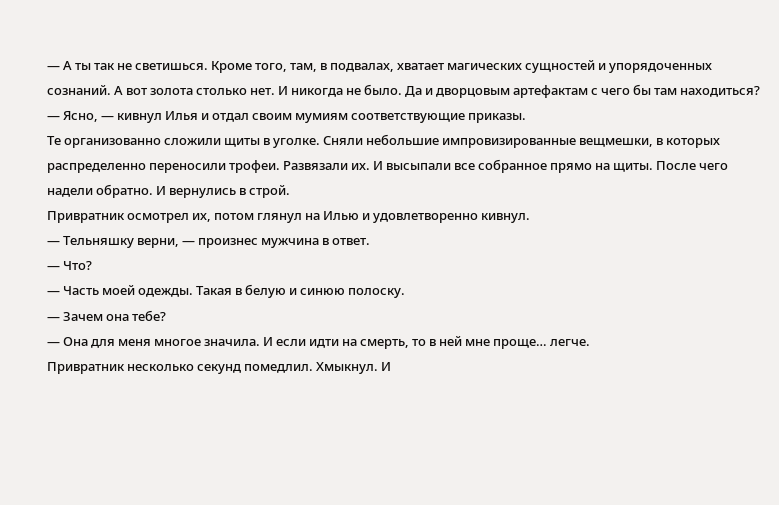— А ты так не светишься. Кроме того, там, в подвалах, хватает магических сущностей и упорядоченных сознаний. А вот золота столько нет. И никогда не было. Да и дворцовым артефактам с чего бы там находиться?
— Ясно, — кивнул Илья и отдал своим мумиям соответствующие приказы.
Те организованно сложили щиты в уголке. Сняли небольшие импровизированные вещмешки, в которых распределенно переносили трофеи. Развязали их. И высыпали все собранное прямо на щиты. После чего надели обратно. И вернулись в строй.
Привратник осмотрел их, потом глянул на Илью и удовлетворенно кивнул.
— Тельняшку верни, — произнес мужчина в ответ.
— Что?
— Часть моей одежды. Такая в белую и синюю полоску.
— Зачем она тебе?
— Она для меня многое значила. И если идти на смерть, то в ней мне проще… легче.
Привратник несколько секунд помедлил. Хмыкнул. И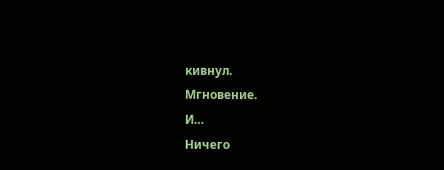кивнул.
Мгновение.
И…
Ничего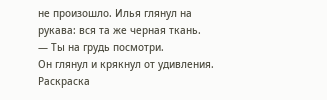не произошло. Илья глянул на рукава: вся та же черная ткань.
— Ты на грудь посмотри.
Он глянул и крякнул от удивления. Раскраска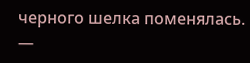черного шелка поменялась.
—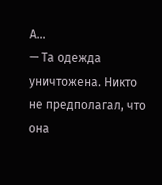А…
— Та одежда уничтожена. Никто не предполагал, что она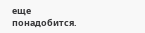еще понадобится.